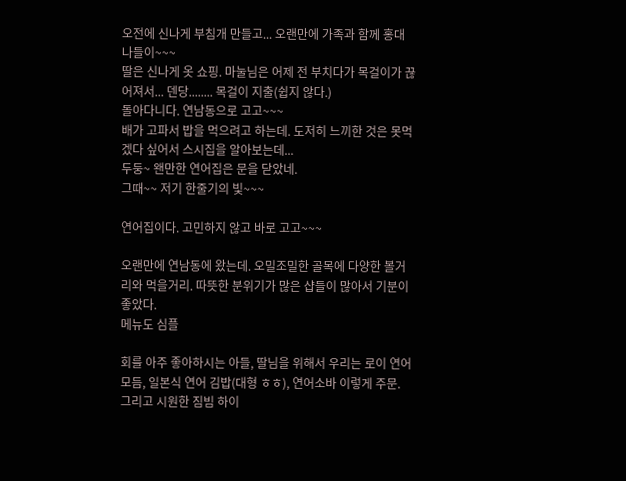오전에 신나게 부침개 만들고... 오랜만에 가족과 함께 홍대 나들이~~~
딸은 신나게 옷 쇼핑. 마눌님은 어제 전 부치다가 목걸이가 끊어져서... 덴당........ 목걸이 지출(쉽지 않다.)
돌아다니다. 연남동으로 고고~~~
배가 고파서 밥을 먹으려고 하는데. 도저히 느끼한 것은 못먹겠다 싶어서 스시집을 알아보는데...
두둥~ 왠만한 연어집은 문을 닫았네.
그때~~ 저기 한줄기의 빛~~~

연어집이다. 고민하지 않고 바로 고고~~~

오랜만에 연남동에 왔는데. 오밀조밀한 골목에 다양한 볼거리와 먹을거리. 따뜻한 분위기가 많은 샵들이 많아서 기분이 좋았다.
메뉴도 심플

회를 아주 좋아하시는 아들, 딸님을 위해서 우리는 로이 연어모듬, 일본식 연어 김밥(대형 ㅎㅎ), 연어소바 이렇게 주문.
그리고 시원한 짐빔 하이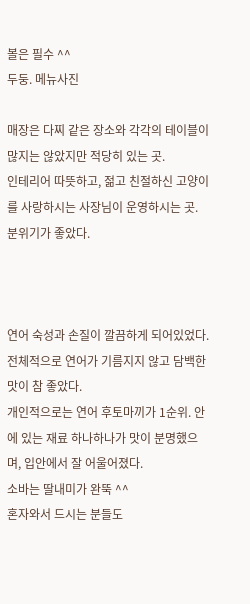볼은 필수 ^^
두둥. 메뉴사진

매장은 다찌 같은 장소와 각각의 테이블이 많지는 않았지만 적당히 있는 곳.
인테리어 따뜻하고, 젊고 친절하신 고양이를 사랑하시는 사장님이 운영하시는 곳. 분위기가 좋았다.



연어 숙성과 손질이 깔끔하게 되어있었다. 전체적으로 연어가 기름지지 않고 담백한 맛이 참 좋았다.
개인적으로는 연어 후토마끼가 1순위. 안에 있는 재료 하나하나가 맛이 분명했으며, 입안에서 잘 어울어졌다.
소바는 딸내미가 완뚝 ^^
혼자와서 드시는 분들도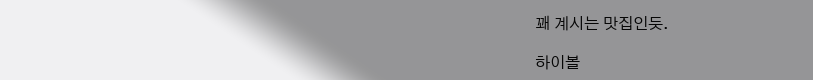꽤 계시는 맛집인듯.

하이볼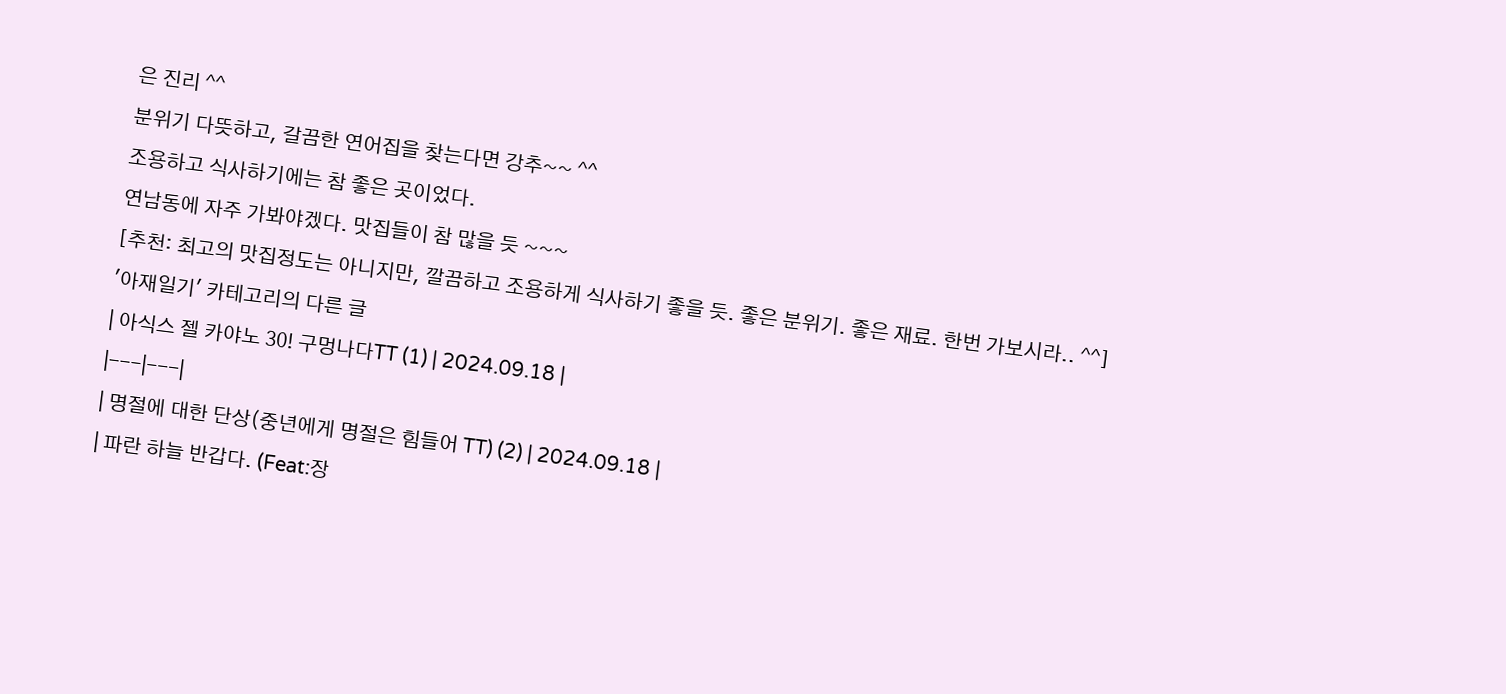은 진리 ^^
분위기 다뜻하고, 갈끔한 연어집을 찾는다면 강추~~ ^^
조용하고 식사하기에는 참 좋은 곳이었다.
연남동에 자주 가봐야겠다. 맛집들이 참 많을 듯 ~~~
[추천: 최고의 맛집정도는 아니지만, 깔끔하고 조용하게 식사하기 좋을 듯. 좋은 분위기. 좋은 재료. 한번 가보시라.. ^^]
'아재일기' 카테고리의 다른 글
| 아식스 젤 카야노 30! 구멍나다TT (1) | 2024.09.18 |
|---|---|
| 명절에 대한 단상(중년에게 명절은 힘들어 TT) (2) | 2024.09.18 |
| 파란 하늘 반갑다. (Feat:장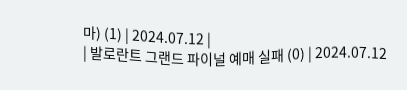마) (1) | 2024.07.12 |
| 발로란트 그랜드 파이널 예매 실패 (0) | 2024.07.12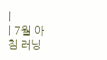|
| 7월 아침 러닝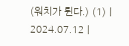(워치가 튄다.) (1) | 2024.07.12 |